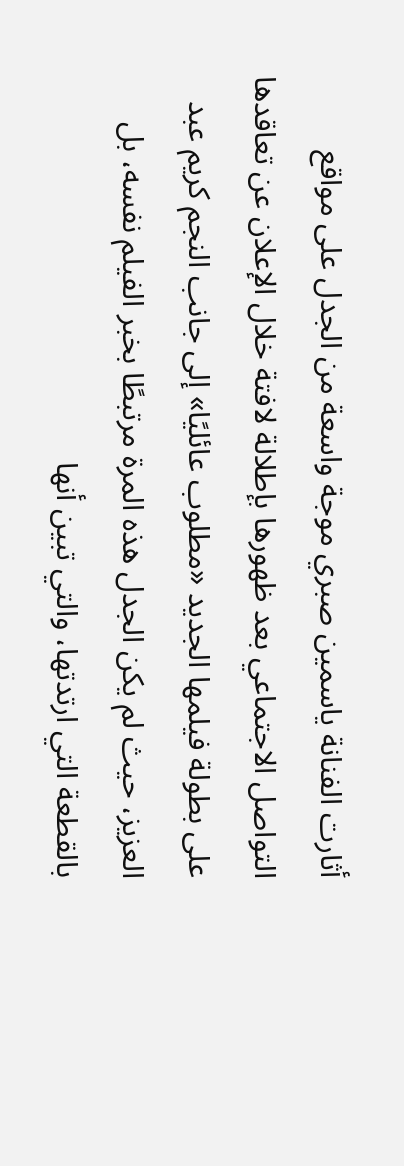أثارت الفنانة ياسمين صبري موجة واسعة من الجدل على مواقع التواصل الاجتماعي بعد ظهورها بإطلالة لافتة خلال الإعلان عن تعاقدها على بطولة فيلمها الجديد «مطلوب عائليًا» إلى جانب النجم كريم عبد العزيز، حيث لم يكن الجدل هذه المرة مرتبطًا بخبر الفيلم نفسه، بل بالقطعة التي ارتدتها، والتي تبين أنها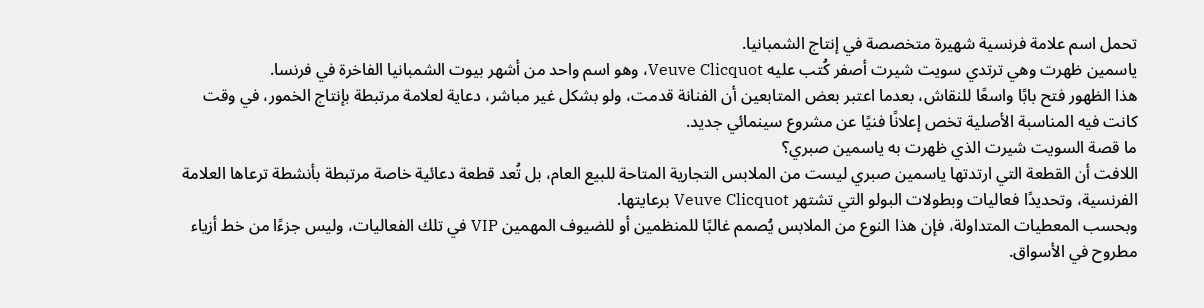تحمل اسم علامة فرنسية شهيرة متخصصة في إنتاج الشمبانيا.
ياسمين ظهرت وهي ترتدي سويت شيرت أصفر كُتب عليه Veuve Clicquot، وهو اسم واحد من أشهر بيوت الشمبانيا الفاخرة في فرنسا.
هذا الظهور فتح بابًا واسعًا للنقاش، بعدما اعتبر بعض المتابعين أن الفنانة قدمت، ولو بشكل غير مباشر، دعاية لعلامة مرتبطة بإنتاج الخمور، في وقت كانت فيه المناسبة الأصلية تخص إعلانًا فنيًا عن مشروع سينمائي جديد.
ما قصة السويت شيرت الذي ظهرت به ياسمين صبري؟
اللافت أن القطعة التي ارتدتها ياسمين صبري ليست من الملابس التجارية المتاحة للبيع العام، بل تُعد قطعة دعائية خاصة مرتبطة بأنشطة ترعاها العلامة الفرنسية، وتحديدًا فعاليات وبطولات البولو التي تشتهر Veuve Clicquot برعايتها.
وبحسب المعطيات المتداولة، فإن هذا النوع من الملابس يُصمم غالبًا للمنظمين أو للضيوف المهمين VIP في تلك الفعاليات، وليس جزءًا من خط أزياء مطروح في الأسواق.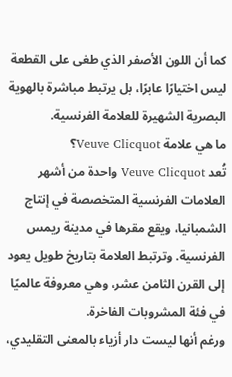كما أن اللون الأصفر الذي طغى على القطعة ليس اختيارًا عابرًا، بل يرتبط مباشرة بالهوية البصرية الشهيرة للعلامة الفرنسية.
ما هي علامة Veuve Clicquot؟
تُعد Veuve Clicquot واحدة من أشهر العلامات الفرنسية المتخصصة في إنتاج الشمبانيا، ويقع مقرها في مدينة ريمس الفرنسية. وترتبط العلامة بتاريخ طويل يعود إلى القرن الثامن عشر، وهي معروفة عالميًا في فئة المشروبات الفاخرة.
ورغم أنها ليست دار أزياء بالمعنى التقليدي،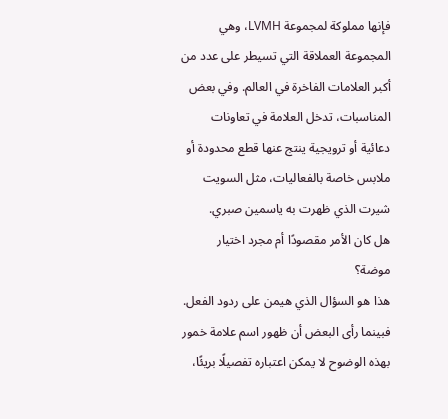فإنها مملوكة لمجموعة LVMH، وهي المجموعة العملاقة التي تسيطر على عدد من أكبر العلامات الفاخرة في العالم. وفي بعض المناسبات، تدخل العلامة في تعاونات دعائية أو ترويجية ينتج عنها قطع محدودة أو ملابس خاصة بالفعاليات، مثل السويت شيرت الذي ظهرت به ياسمين صبري.
هل كان الأمر مقصودًا أم مجرد اختيار موضة؟
هذا هو السؤال الذي هيمن على ردود الفعل. فبينما رأى البعض أن ظهور اسم علامة خمور بهذه الوضوح لا يمكن اعتباره تفصيلًا بريئًا،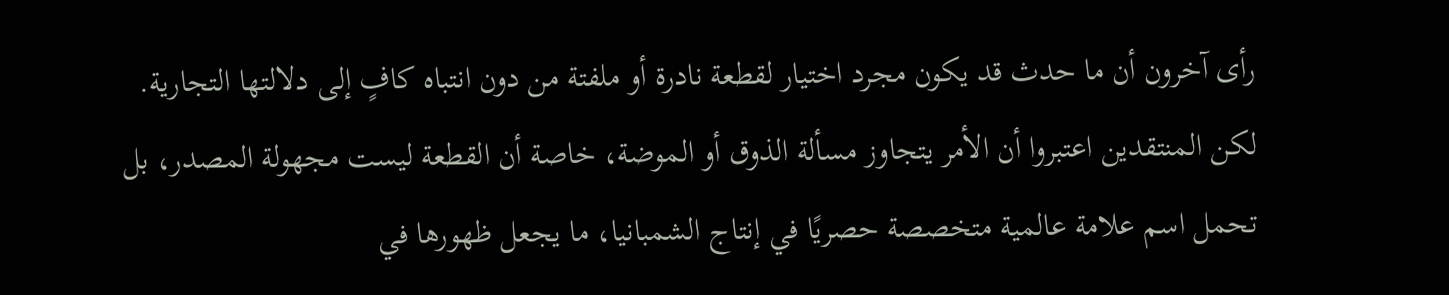رأى آخرون أن ما حدث قد يكون مجرد اختيار لقطعة نادرة أو ملفتة من دون انتباه كافٍ إلى دلالتها التجارية.
لكن المنتقدين اعتبروا أن الأمر يتجاوز مسألة الذوق أو الموضة، خاصة أن القطعة ليست مجهولة المصدر، بل تحمل اسم علامة عالمية متخصصة حصريًا في إنتاج الشمبانيا، ما يجعل ظهورها في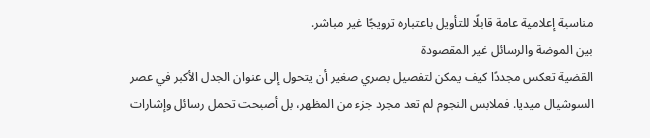مناسبة إعلامية عامة قابلًا للتأويل باعتباره ترويجًا غير مباشر.
بين الموضة والرسائل غير المقصودة
القضية تعكس مجددًا كيف يمكن لتفصيل بصري صغير أن يتحول إلى عنوان الجدل الأكبر في عصر السوشيال ميديا. فملابس النجوم لم تعد مجرد جزء من المظهر، بل أصبحت تحمل رسائل وإشارات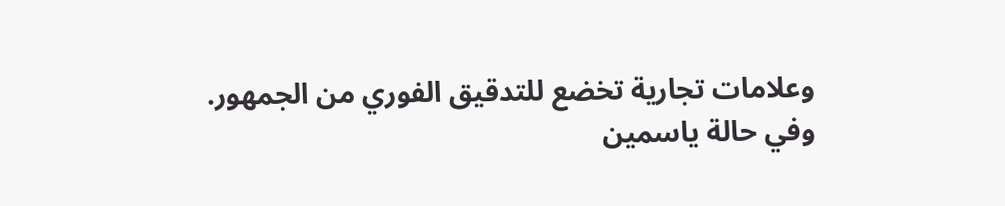وعلامات تجارية تخضع للتدقيق الفوري من الجمهور.
وفي حالة ياسمين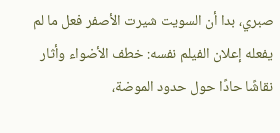صبري، بدا أن السويت شيرت الأصفر فعل ما لم يفعله إعلان الفيلم نفسه: خطف الأضواء وأثار نقاشًا حادًا حول حدود الموضة،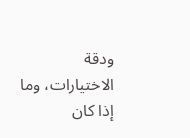ودقة الاختيارات، وما إذا كان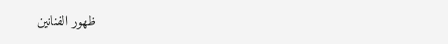ظهور الفنانين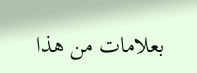بعلامات من هذا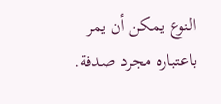النوع يمكن أن يمر باعتباره مجرد صدفة.